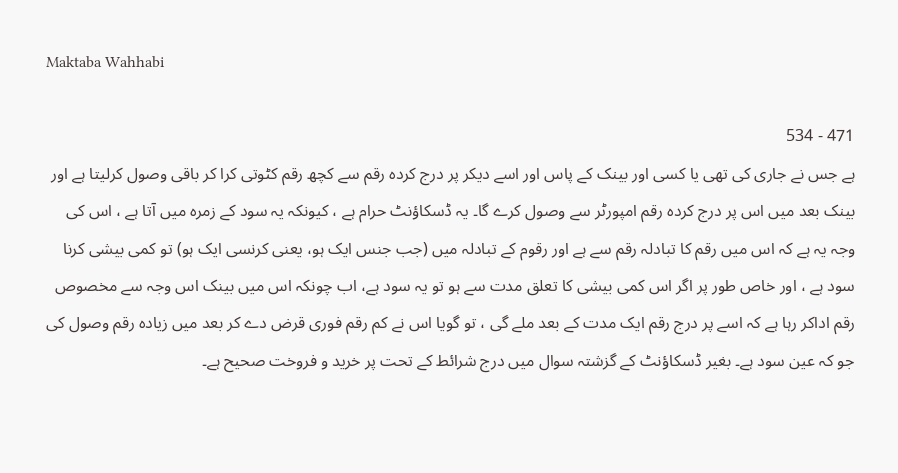Maktaba Wahhabi

471 - 534
ہے جس نے جاری کی تھی یا کسی اور بینک کے پاس اور اسے دیکر پر درج کردہ رقم سے کچھ رقم کٹوتی کرا کر باقی وصول کرلیتا ہے اور بینک بعد میں اس پر درج کردہ رقم امپورٹر سے وصول کرے گا۔ یہ ڈسکاؤنٹ حرام ہے ، کیونکہ یہ سود کے زمرہ میں آتا ہے ، اس کی وجہ یہ ہے کہ اس میں رقم کا تبادلہ رقم سے ہے اور رقوم کے تبادلہ میں (جب جنس ایک ہو، یعنی کرنسی ایک ہو) تو کمی بیشی کرنا سود ہے ، اور خاص طور پر اگر اس کمی بیشی کا تعلق مدت سے ہو تو یہ سود ہے، اب چونکہ اس میں بینک اس وجہ سے مخصوص رقم اداکر رہا ہے کہ اسے پر درج رقم ایک مدت کے بعد ملے گی ، تو گویا اس نے کم رقم فوری قرض دے کر بعد میں زیادہ رقم وصول کی جو کہ عین سود ہے۔ بغیر ڈسکاؤنٹ کے گزشتہ سوال میں درج شرائط کے تحت پر خرید و فروخت صحیح ہے۔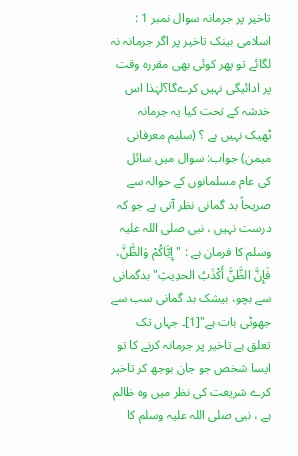تاخیر پر جرمانہ سوال نمبر 1 : اسلامی بینک تاخیر پر اگر جرمانہ نہ لگائے تو پھر کوئی بھی مقررہ وقت پر ادائیگی نہیں کرےگا؟لہٰذا اس خدشہ کے تحت کیا یہ جرمانہ ٹھیک نہیں ہے ؟ (سلیم معرفانی میمن) جواب: سوال میں سائل کی عام مسلمانوں کے حوالہ سے صریحاً بد گمانی نظر آتی ہے جو کہ درست نہیں ، نبی صلی اللہ علیہ وسلم کا فرمان ہے : " إِيَّاكُمْ وَالظَّنَّ، فَإِنَّ الظَّنَّ أَكْذَبُ الحدِيثِ" بدگمانی سے بچو، بیشک بد گمانی سب سے جھوٹی بات ہے"[1]۔ جہاں تک تعلق ہے تاخیر پر جرمانہ کرنے کا تو ایسا شخص جو جان بوجھ کر تاخیر کرے شریعت کی نظر میں وہ ظالم ہے ، نبی صلی اللہ علیہ وسلم کا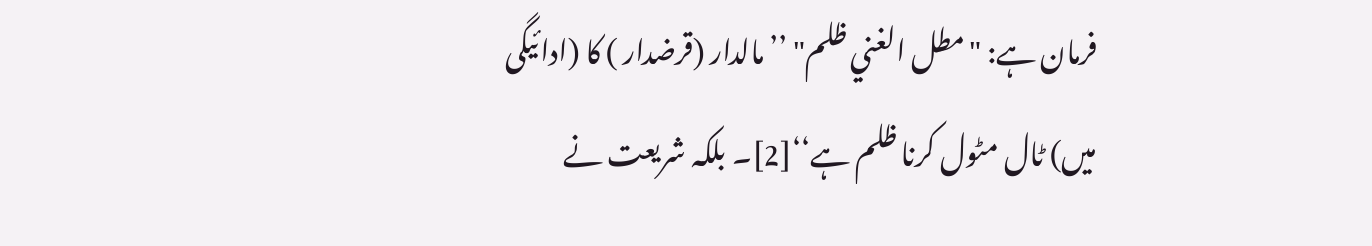فرمان ہے: "مطل الغني ظلم" ’’مالدار (قرضدار ) کا (ادائیگی میں) ٹال مٹول کرنا ظلم ہے‘‘[2]۔ بلکہ شریعت نے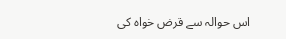اس حوالہ سے قرض خواہ کی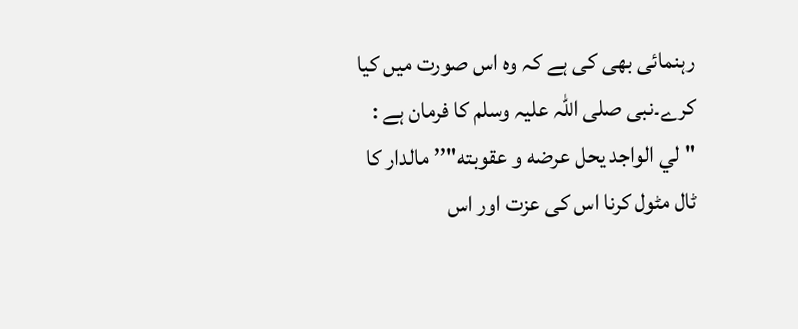رہنمائی بھی کی ہے کہ وہ اس صورت میں کیا کرے۔نبی صلی اللہ علیہ وسلم کا فرمان ہے : "لي الواجد يحل عرضه و عقوبته"’’ مالدار کا ٹال مٹول کرنا اس کی عزت اور اس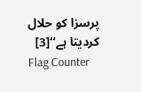پرسزا کو حلال کردیتا ہے‘‘[3]
Flag Counter